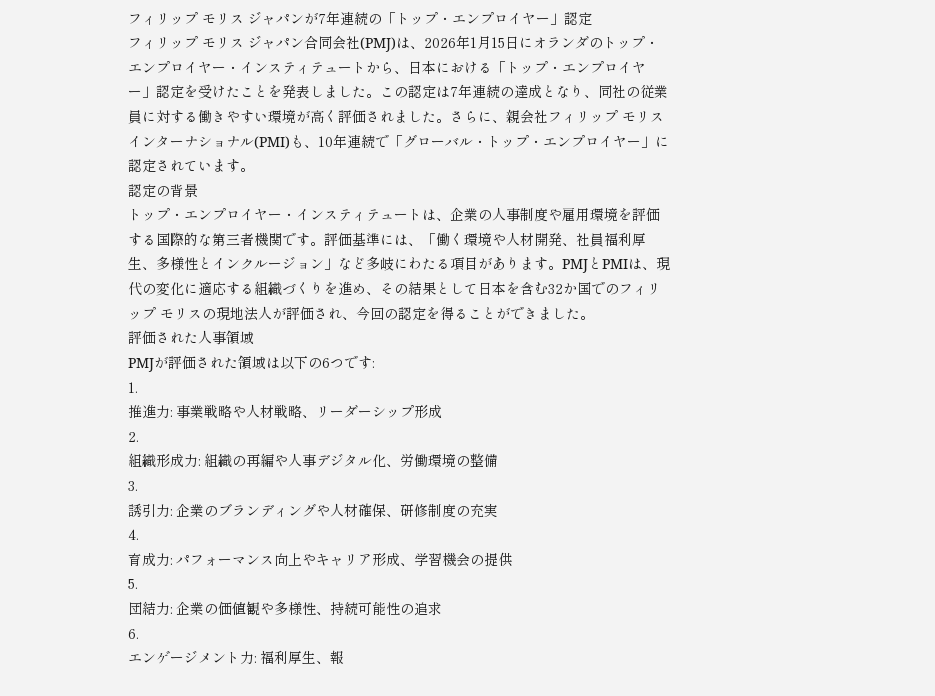フィリップ モリス ジャパンが7年連続の「トップ・エンプロイヤー」認定
フィリップ モリス ジャパン合同会社(PMJ)は、2026年1月15日にオランダのトップ・エンプロイヤー・インスティテュートから、日本における「トップ・エンプロイヤー」認定を受けたことを発表しました。この認定は7年連続の達成となり、同社の従業員に対する働きやすい環境が高く評価されました。さらに、親会社フィリップ モリス インターナショナル(PMI)も、10年連続で「グローバル・トップ・エンプロイヤー」に認定されています。
認定の背景
トップ・エンプロイヤー・インスティテュートは、企業の人事制度や雇用環境を評価する国際的な第三者機関です。評価基準には、「働く環境や人材開発、社員福利厚生、多様性とインクルージョン」など多岐にわたる項目があります。PMJとPMIは、現代の変化に適応する組織づくりを進め、その結果として日本を含む32か国でのフィリップ モリスの現地法人が評価され、今回の認定を得ることができました。
評価された人事領域
PMJが評価された領域は以下の6つです:
1.
推進力: 事業戦略や人材戦略、リーダーシップ形成
2.
組織形成力: 組織の再編や人事デジタル化、労働環境の整備
3.
誘引力: 企業のブランディングや人材確保、研修制度の充実
4.
育成力: パフォーマンス向上やキャリア形成、学習機会の提供
5.
団結力: 企業の価値観や多様性、持続可能性の追求
6.
エンゲージメント力: 福利厚生、報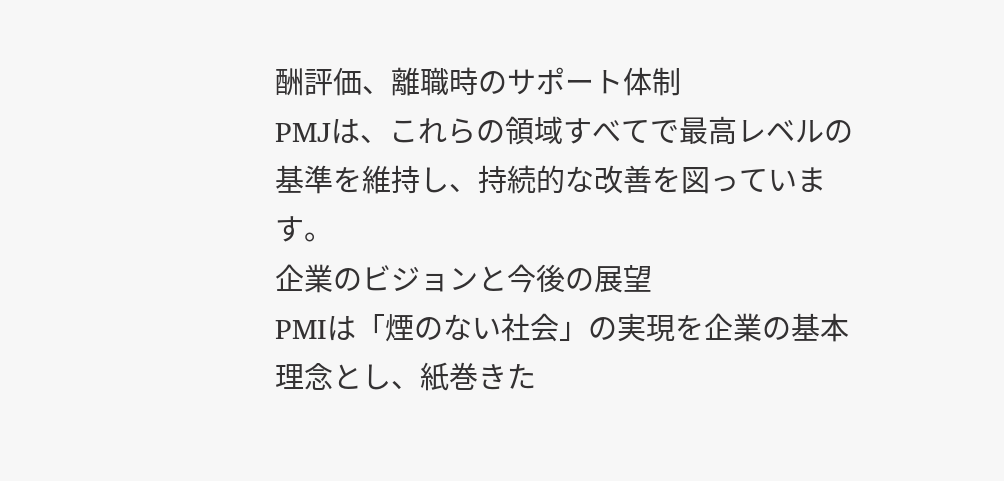酬評価、離職時のサポート体制
PMJは、これらの領域すべてで最高レベルの基準を維持し、持続的な改善を図っています。
企業のビジョンと今後の展望
PMIは「煙のない社会」の実現を企業の基本理念とし、紙巻きた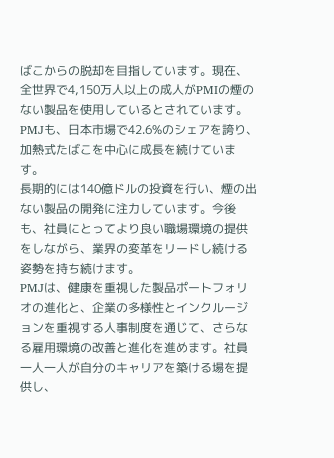ばこからの脱却を目指しています。現在、全世界で4,150万人以上の成人がPMIの煙のない製品を使用しているとされています。PMJも、日本市場で42.6%のシェアを誇り、加熱式たばこを中心に成長を続けています。
長期的には140億ドルの投資を行い、煙の出ない製品の開発に注力しています。今後も、社員にとってより良い職場環境の提供をしながら、業界の変革をリードし続ける姿勢を持ち続けます。
PMJは、健康を重視した製品ポートフォリオの進化と、企業の多様性とインクルージョンを重視する人事制度を通じて、さらなる雇用環境の改善と進化を進めます。社員一人一人が自分のキャリアを築ける場を提供し、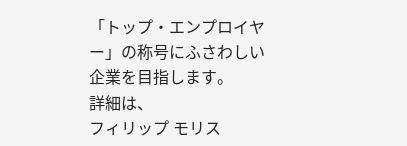「トップ・エンプロイヤー」の称号にふさわしい企業を目指します。
詳細は、
フィリップ モリス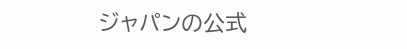ジャパンの公式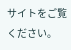サイトをご覧ください。